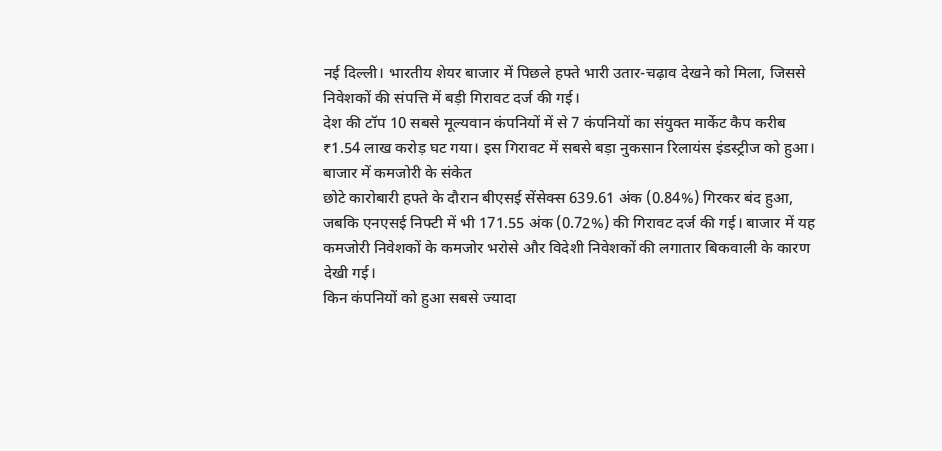नई दिल्ली। भारतीय शेयर बाजार में पिछले हफ्ते भारी उतार-चढ़ाव देखने को मिला, जिससे निवेशकों की संपत्ति में बड़ी गिरावट दर्ज की गई।
देश की टॉप 10 सबसे मूल्यवान कंपनियों में से 7 कंपनियों का संयुक्त मार्केट कैप करीब ₹1.54 लाख करोड़ घट गया। इस गिरावट में सबसे बड़ा नुकसान रिलायंस इंडस्ट्रीज को हुआ।
बाजार में कमजोरी के संकेत
छोटे कारोबारी हफ्ते के दौरान बीएसई सेंसेक्स 639.61 अंक (0.84%) गिरकर बंद हुआ, जबकि एनएसई निफ्टी में भी 171.55 अंक (0.72%) की गिरावट दर्ज की गई। बाजार में यह कमजोरी निवेशकों के कमजोर भरोसे और विदेशी निवेशकों की लगातार बिकवाली के कारण देखी गई।
किन कंपनियों को हुआ सबसे ज्यादा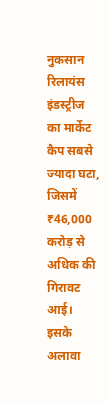नुकसान
रिलायंस इंडस्ट्रीज का मार्केट कैप सबसे ज्यादा घटा, जिसमें ₹46,000 करोड़ से अधिक की गिरावट आई। इसके अलावा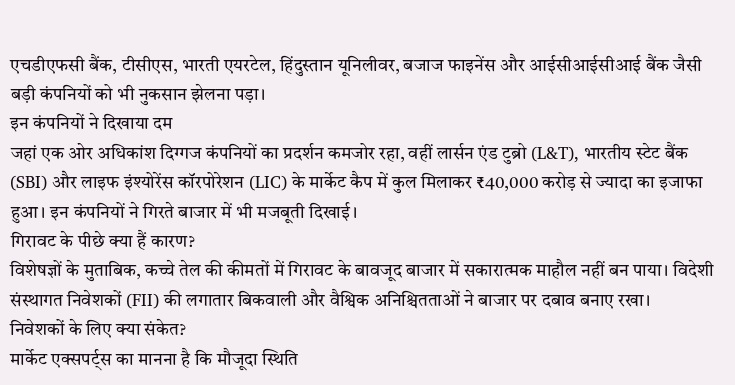एचडीएफसी बैंक, टीसीएस, भारती एयरटेल, हिंदुस्तान यूनिलीवर, बजाज फाइनेंस और आईसीआईसीआई बैंक जैसी बड़ी कंपनियों को भी नुकसान झेलना पड़ा।
इन कंपनियों ने दिखाया दम
जहां एक ओर अधिकांश दिग्गज कंपनियों का प्रदर्शन कमजोर रहा, वहीं लार्सन एंड टुब्रो (L&T), भारतीय स्टेट बैंक (SBI) और लाइफ इंश्योरेंस कॉरपोरेशन (LIC) के मार्केट कैप में कुल मिलाकर ₹40,000 करोड़ से ज्यादा का इजाफा हुआ। इन कंपनियों ने गिरते बाजार में भी मजबूती दिखाई।
गिरावट के पीछे क्या हैं कारण?
विशेषज्ञों के मुताबिक, कच्चे तेल की कीमतों में गिरावट के बावजूद बाजार में सकारात्मक माहौल नहीं बन पाया। विदेशी संस्थागत निवेशकों (FII) की लगातार बिकवाली और वैश्विक अनिश्चितताओं ने बाजार पर दबाव बनाए रखा।
निवेशकों के लिए क्या संकेत?
मार्केट एक्सपर्ट्स का मानना है कि मौजूदा स्थिति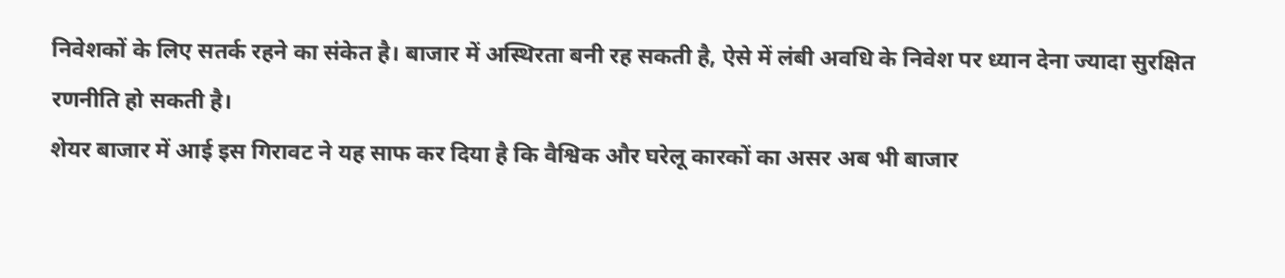निवेशकों के लिए सतर्क रहने का संकेत है। बाजार में अस्थिरता बनी रह सकती है, ऐसे में लंबी अवधि के निवेश पर ध्यान देना ज्यादा सुरक्षित रणनीति हो सकती है।
शेयर बाजार में आई इस गिरावट ने यह साफ कर दिया है कि वैश्विक और घरेलू कारकों का असर अब भी बाजार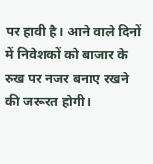पर हावी है। आने वाले दिनों में निवेशकों को बाजार के रुख पर नजर बनाए रखने की जरूरत होगी।